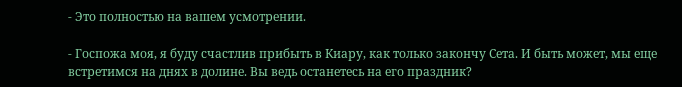- Это полностью на вашем усмотрении.

- Госпожа моя, я буду счастлив прибыть в Киару, как только закончу Сета. И быть может, мы еще встретимся на днях в долине. Вы ведь останетесь на его праздник?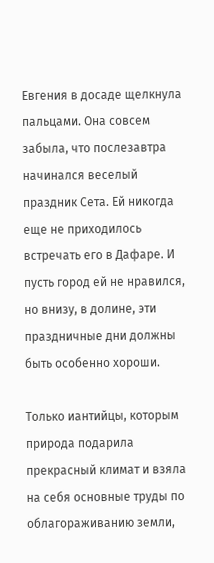Евгения в досаде щелкнула пальцами. Она совсем забыла, что послезавтра начинался веселый праздник Сета. Ей никогда еще не приходилось встречать его в Дафаре. И пусть город ей не нравился, но внизу, в долине, эти праздничные дни должны быть особенно хороши.

Только иантийцы, которым природа подарила прекрасный климат и взяла на себя основные труды по облагораживанию земли,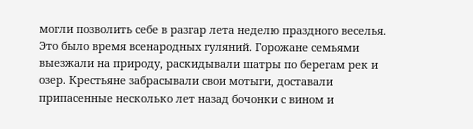могли позволить себе в разгар лета неделю праздного веселья. Это было время всенародных гуляний. Горожане семьями выезжали на природу, раскидывали шатры по берегам рек и озер. Крестьяне забрасывали свои мотыги, доставали припасенные несколько лет назад бочонки с вином и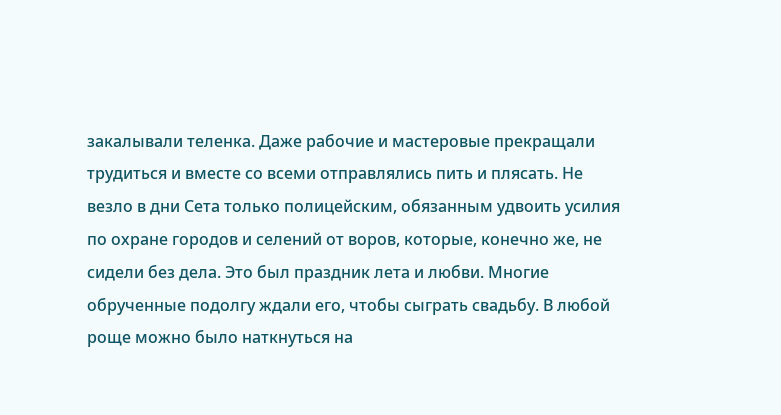закалывали теленка. Даже рабочие и мастеровые прекращали трудиться и вместе со всеми отправлялись пить и плясать. Не везло в дни Сета только полицейским, обязанным удвоить усилия по охране городов и селений от воров, которые, конечно же, не сидели без дела. Это был праздник лета и любви. Многие обрученные подолгу ждали его, чтобы сыграть свадьбу. В любой роще можно было наткнуться на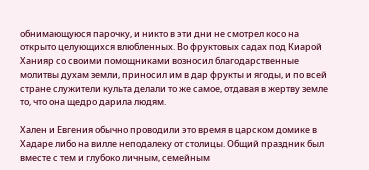обнимающуюся парочку, и никто в эти дни не смотрел косо на открыто целующихся влюбленных. Во фруктовых садах под Киарой Ханияр со своими помощниками возносил благодарственные молитвы духам земли, приносил им в дар фрукты и ягоды, и по всей стране служители культа делали то же самое, отдавая в жертву земле то, что она щедро дарила людям.

Хален и Евгения обычно проводили это время в царском домике в Хадаре либо на вилле неподалеку от столицы. Общий праздник был вместе с тем и глубоко личным, семейным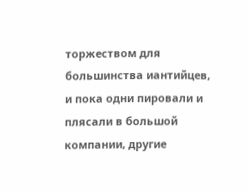торжеством для большинства иантийцев, и пока одни пировали и плясали в большой компании, другие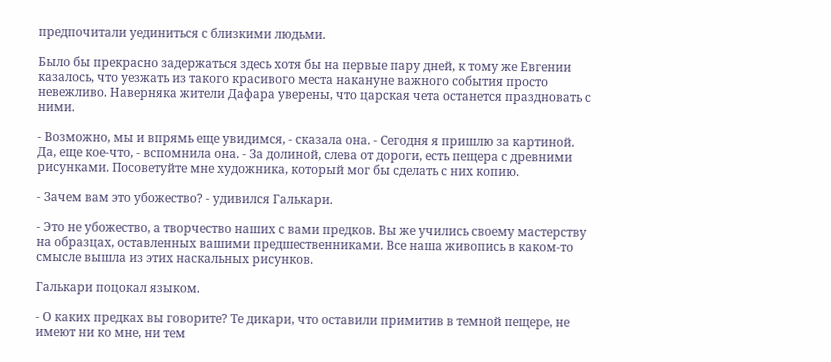предпочитали уединиться с близкими людьми.

Было бы прекрасно задержаться здесь хотя бы на первые пару дней, к тому же Евгении казалось, что уезжать из такого красивого места накануне важного события просто невежливо. Наверняка жители Дафара уверены, что царская чета останется праздновать с ними.

- Возможно, мы и впрямь еще увидимся, - сказала она. - Сегодня я пришлю за картиной. Да, еще кое-что, - вспомнила она. - За долиной, слева от дороги, есть пещера с древними рисунками. Посоветуйте мне художника, который мог бы сделать с них копию.

- Зачем вам это убожество? - удивился Галькари.

- Это не убожество, а творчество наших с вами предков. Вы же учились своему мастерству на образцах, оставленных вашими предшественниками. Все наша живопись в каком-то смысле вышла из этих наскальных рисунков.

Галькари поцокал языком.

- О каких предках вы говорите? Те дикари, что оставили примитив в темной пещере, не имеют ни ко мне, ни тем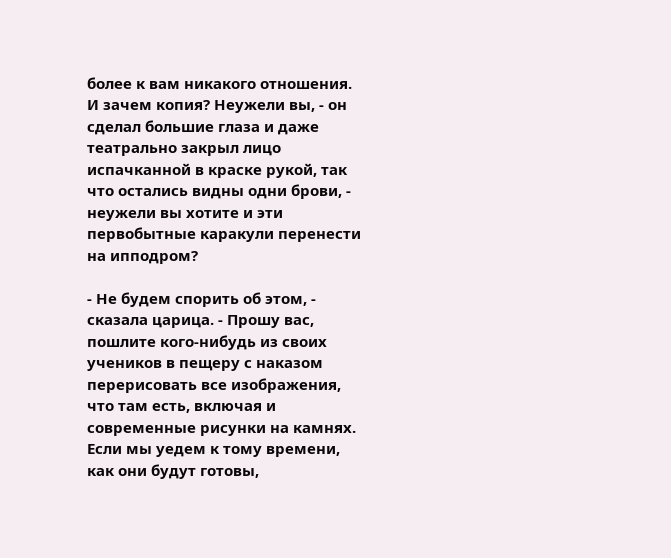более к вам никакого отношения. И зачем копия? Неужели вы, - он сделал большие глаза и даже театрально закрыл лицо испачканной в краске рукой, так что остались видны одни брови, - неужели вы хотите и эти первобытные каракули перенести на ипподром?

- Не будем спорить об этом, - сказала царица. - Прошу вас, пошлите кого-нибудь из своих учеников в пещеру с наказом перерисовать все изображения, что там есть, включая и современные рисунки на камнях. Если мы уедем к тому времени, как они будут готовы,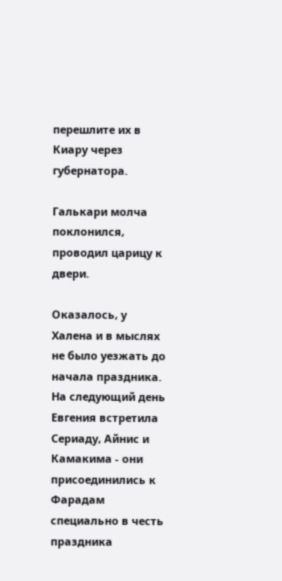перешлите их в Киару через губернатора.

Галькари молча поклонился, проводил царицу к двери.

Оказалось, у Халена и в мыслях не было уезжать до начала праздника. На следующий день Евгения встретила Сериаду, Айнис и Камакима - они присоединились к Фарадам специально в честь праздника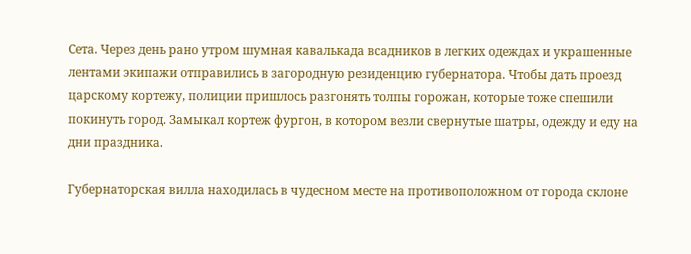Сета. Через день рано утром шумная кавалькада всадников в легких одеждах и украшенные лентами экипажи отправились в загородную резиденцию губернатора. Чтобы дать проезд царскому кортежу, полиции пришлось разгонять толпы горожан, которые тоже спешили покинуть город. Замыкал кортеж фургон, в котором везли свернутые шатры, одежду и еду на дни праздника.

Губернаторская вилла находилась в чудесном месте на противоположном от города склоне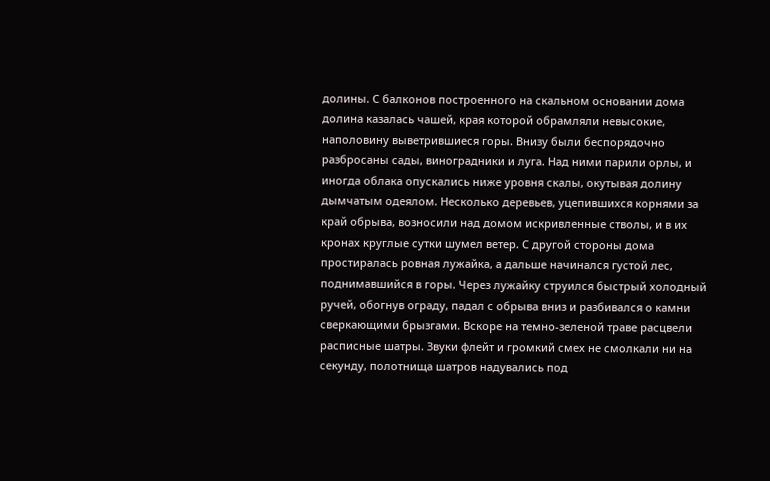долины. С балконов построенного на скальном основании дома долина казалась чашей, края которой обрамляли невысокие, наполовину выветрившиеся горы. Внизу были беспорядочно разбросаны сады, виноградники и луга. Над ними парили орлы, и иногда облака опускались ниже уровня скалы, окутывая долину дымчатым одеялом. Несколько деревьев, уцепившихся корнями за край обрыва, возносили над домом искривленные стволы, и в их кронах круглые сутки шумел ветер. С другой стороны дома простиралась ровная лужайка, а дальше начинался густой лес, поднимавшийся в горы. Через лужайку струился быстрый холодный ручей, обогнув ограду, падал с обрыва вниз и разбивался о камни сверкающими брызгами. Вскоре на темно-зеленой траве расцвели расписные шатры. Звуки флейт и громкий смех не смолкали ни на секунду, полотнища шатров надувались под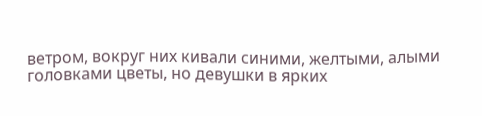ветром, вокруг них кивали синими, желтыми, алыми головками цветы, но девушки в ярких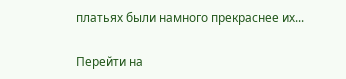платьях были намного прекраснее их...

Перейти на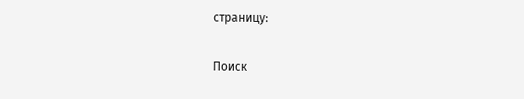страницу:

Поиск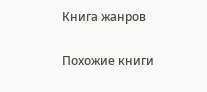Книга жанров

Похожие книги